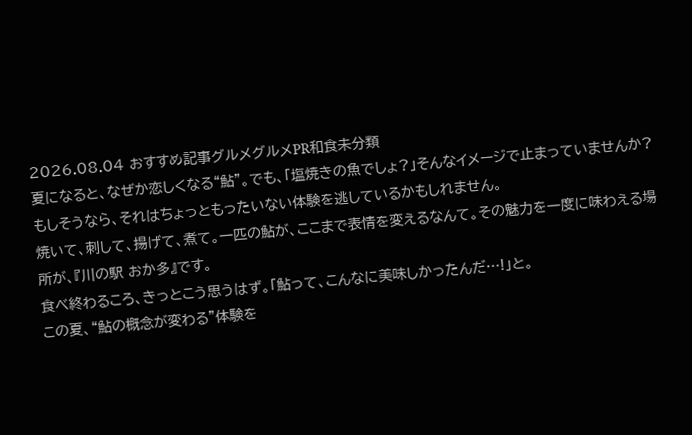2026.08.04 おすすめ記事グルメグルメPR和食未分類
夏になると、なぜか恋しくなる“鮎”。でも、「塩焼きの魚でしょ?」そんなイメージで止まっていませんか?
もしそうなら、それはちょっともったいない体験を逃しているかもしれません。
焼いて、刺して、揚げて、煮て。一匹の鮎が、ここまで表情を変えるなんて。その魅力を一度に味わえる場所が、『川の駅 おか多』です。
食べ終わるころ、きっとこう思うはず。「鮎って、こんなに美味しかったんだ…!」と。
この夏、“鮎の概念が変わる”体験を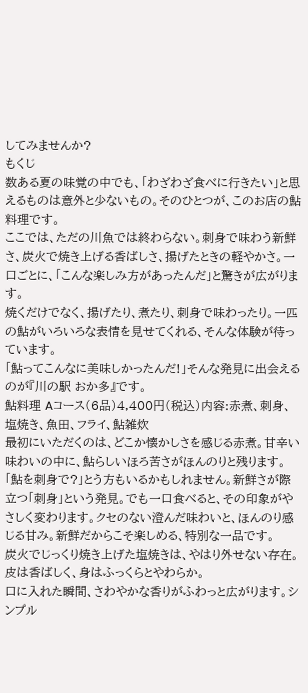してみませんか?
もくじ
数ある夏の味覚の中でも、「わざわざ食べに行きたい」と思えるものは意外と少ないもの。そのひとつが、このお店の鮎料理です。
ここでは、ただの川魚では終わらない。刺身で味わう新鮮さ、炭火で焼き上げる香ばしさ、揚げたときの軽やかさ。一口ごとに、「こんな楽しみ方があったんだ」と驚きが広がります。
焼くだけでなく、揚げたり、煮たり、刺身で味わったり。一匹の鮎がいろいろな表情を見せてくれる、そんな体験が待っています。
「鮎ってこんなに美味しかったんだ!」そんな発見に出会えるのが『川の駅 おか多』です。
鮎料理 Aコース(6品)4,400円(税込)内容:赤煮、刺身、塩焼き、魚田、フライ、鮎雑炊
最初にいただくのは、どこか懐かしさを感じる赤煮。甘辛い味わいの中に、鮎らしいほろ苦さがほんのりと残ります。
「鮎を刺身で?」とう方もいるかもしれません。新鮮さが際立つ「刺身」という発見。でも一口食べると、その印象がやさしく変わります。クセのない澄んだ味わいと、ほんのり感じる甘み。新鮮だからこそ楽しめる、特別な一品です。
炭火でじっくり焼き上げた塩焼きは、やはり外せない存在。皮は香ばしく、身はふっくらとやわらか。
口に入れた瞬間、さわやかな香りがふわっと広がります。シンプル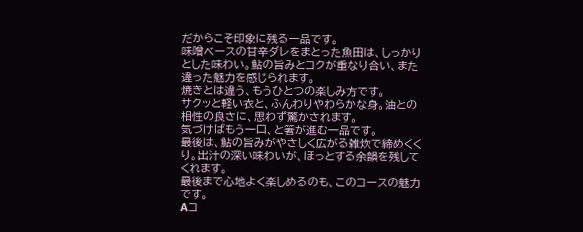だからこそ印象に残る一品です。
味噌ベースの甘辛ダレをまとった魚田は、しっかりとした味わい。鮎の旨みとコクが重なり合い、また違った魅力を感じられます。
焼きとは違う、もうひとつの楽しみ方です。
サクッと軽い衣と、ふんわりやわらかな身。油との相性の良さに、思わず驚かされます。
気づけばもう一口、と箸が進む一品です。
最後は、鮎の旨みがやさしく広がる雑炊で締めくくり。出汁の深い味わいが、ほっとする余韻を残してくれます。
最後まで心地よく楽しめるのも、このコースの魅力です。
Aコ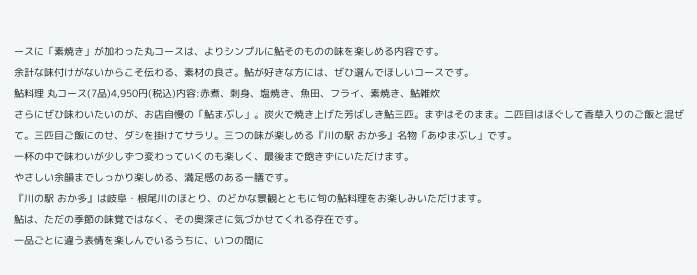ースに「素焼き」が加わった丸コースは、よりシンプルに鮎そのものの味を楽しめる内容です。
余計な味付けがないからこそ伝わる、素材の良さ。鮎が好きな方には、ぜひ選んでほしいコースです。
鮎料理 丸コース(7品)4,950円(税込)内容:赤煮、刺身、塩焼き、魚田、フライ、素焼き、鮎雑炊
さらにぜひ味わいたいのが、お店自慢の「鮎まぶし」。炭火で焼き上げた芳ばしき鮎三匹。まずはそのまま。二匹目はほぐして香草入りのご飯と混ぜて。三匹目ご飯にのせ、ダシを掛けてサラリ。三つの味が楽しめる『川の駅 おか多』名物「あゆまぶし」です。
一杯の中で味わいが少しずつ変わっていくのも楽しく、最後まで飽きずにいただけます。
やさしい余韻までしっかり楽しめる、満足感のある一膳です。
『川の駅 おか多』は岐阜・根尾川のほとり、のどかな景観とともに旬の鮎料理をお楽しみいただけます。
鮎は、ただの季節の味覚ではなく、その奥深さに気づかせてくれる存在です。
一品ごとに違う表情を楽しんでいるうちに、いつの間に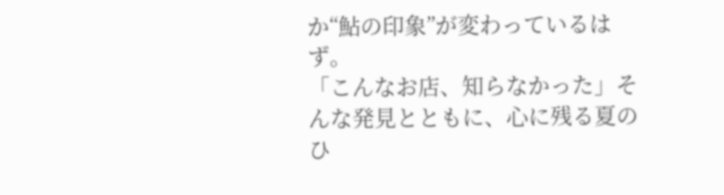か“鮎の印象”が変わっているはず。
「こんなお店、知らなかった」そんな発見とともに、心に残る夏のひ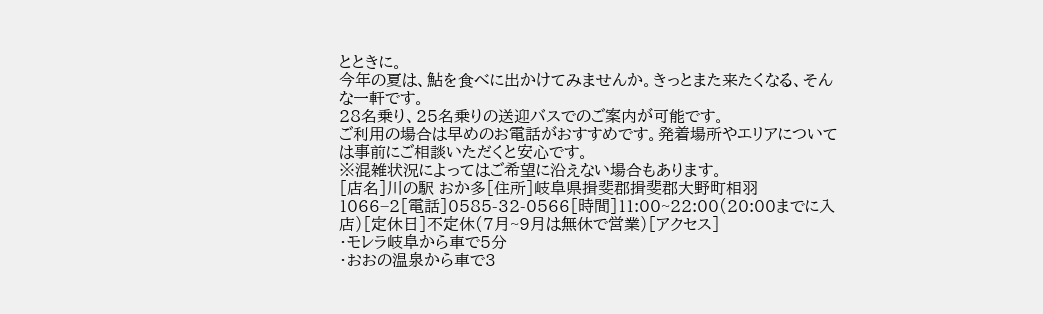とときに。
今年の夏は、鮎を食べに出かけてみませんか。きっとまた来たくなる、そんな一軒です。
28名乗り、25名乗りの送迎バスでのご案内が可能です。
ご利用の場合は早めのお電話がおすすめです。発着場所やエリアについては事前にご相談いただくと安心です。
※混雑状況によってはご希望に沿えない場合もあります。
[店名]川の駅 おか多[住所]岐阜県揖斐郡揖斐郡大野町相羽1066−2[電話]0585-32-0566[時間]11:00~22:00(20:00までに入店)[定休日]不定休(7月~9月は無休で営業)[アクセス]
・モレラ岐阜から車で5分
・おおの温泉から車で3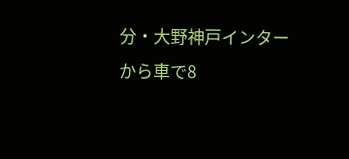分・大野神戸インターから車で8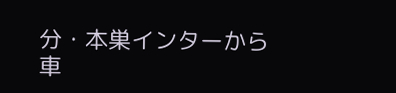分・本巣インターから車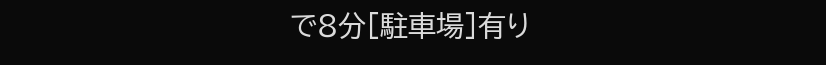で8分[駐車場]有り